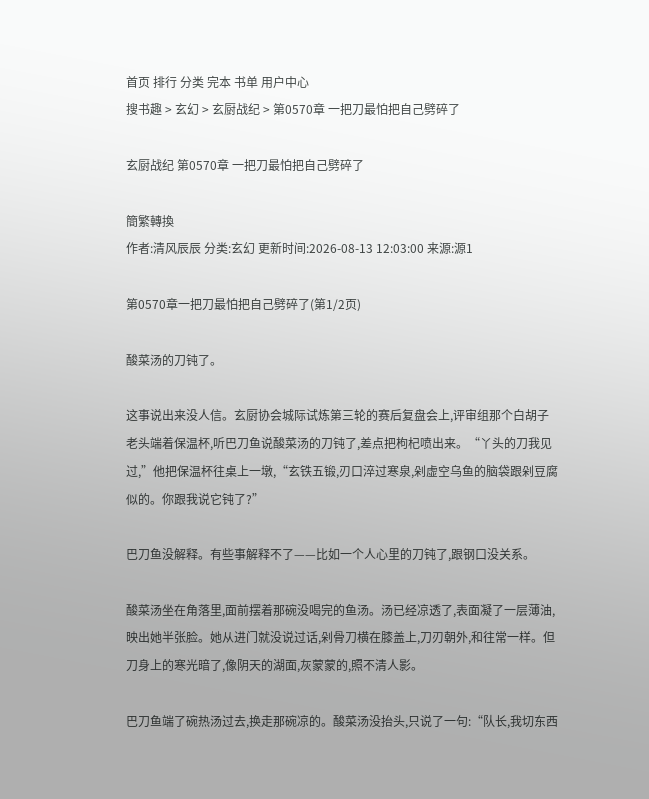首页 排行 分类 完本 书单 用户中心
搜书趣 > 玄幻 > 玄厨战纪 > 第0570章 一把刀最怕把自己劈碎了

玄厨战纪 第0570章 一把刀最怕把自己劈碎了

簡繁轉換
作者:清风辰辰 分类:玄幻 更新时间:2026-08-13 12:03:00 来源:源1

第0570章一把刀最怕把自己劈碎了(第1/2页)

酸菜汤的刀钝了。

这事说出来没人信。玄厨协会城际试炼第三轮的赛后复盘会上,评审组那个白胡子老头端着保温杯,听巴刀鱼说酸菜汤的刀钝了,差点把枸杞喷出来。“丫头的刀我见过,”他把保温杯往桌上一墩,“玄铁五锻,刃口淬过寒泉,剁虚空乌鱼的脑袋跟剁豆腐似的。你跟我说它钝了?”

巴刀鱼没解释。有些事解释不了——比如一个人心里的刀钝了,跟钢口没关系。

酸菜汤坐在角落里,面前摆着那碗没喝完的鱼汤。汤已经凉透了,表面凝了一层薄油,映出她半张脸。她从进门就没说过话,剁骨刀横在膝盖上,刀刃朝外,和往常一样。但刀身上的寒光暗了,像阴天的湖面,灰蒙蒙的,照不清人影。

巴刀鱼端了碗热汤过去,换走那碗凉的。酸菜汤没抬头,只说了一句:“队长,我切东西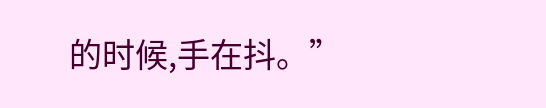的时候,手在抖。”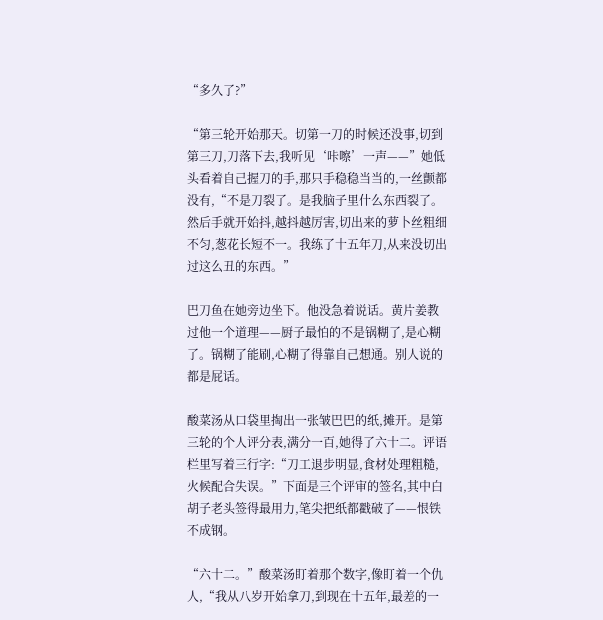“多久了?”

“第三轮开始那天。切第一刀的时候还没事,切到第三刀,刀落下去,我听见‘咔嚓’一声——”她低头看着自己握刀的手,那只手稳稳当当的,一丝颤都没有,“不是刀裂了。是我脑子里什么东西裂了。然后手就开始抖,越抖越厉害,切出来的萝卜丝粗细不匀,葱花长短不一。我练了十五年刀,从来没切出过这么丑的东西。”

巴刀鱼在她旁边坐下。他没急着说话。黄片姜教过他一个道理——厨子最怕的不是锅糊了,是心糊了。锅糊了能刷,心糊了得靠自己想通。别人说的都是屁话。

酸菜汤从口袋里掏出一张皱巴巴的纸,摊开。是第三轮的个人评分表,满分一百,她得了六十二。评语栏里写着三行字:“刀工退步明显,食材处理粗糙,火候配合失误。”下面是三个评审的签名,其中白胡子老头签得最用力,笔尖把纸都戳破了——恨铁不成钢。

“六十二。”酸菜汤盯着那个数字,像盯着一个仇人,“我从八岁开始拿刀,到现在十五年,最差的一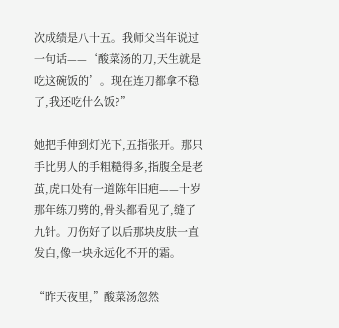次成绩是八十五。我师父当年说过一句话——‘酸菜汤的刀,天生就是吃这碗饭的’。现在连刀都拿不稳了,我还吃什么饭?”

她把手伸到灯光下,五指张开。那只手比男人的手粗糙得多,指腹全是老茧,虎口处有一道陈年旧疤——十岁那年练刀劈的,骨头都看见了,缝了九针。刀伤好了以后那块皮肤一直发白,像一块永远化不开的霜。

“昨天夜里,”酸菜汤忽然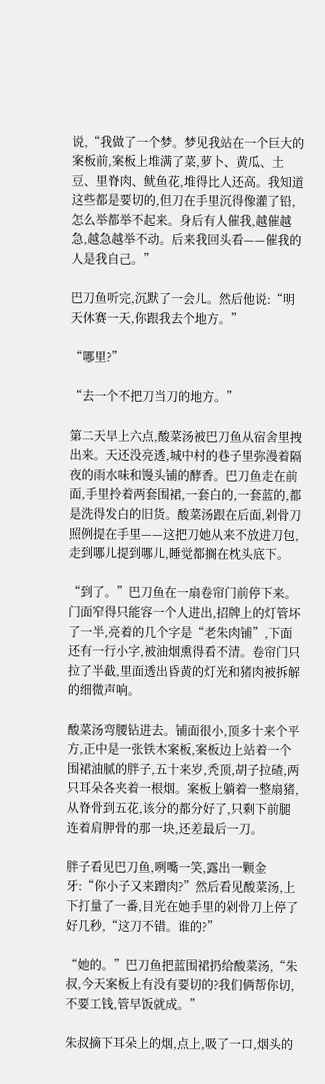说,“我做了一个梦。梦见我站在一个巨大的案板前,案板上堆满了菜,萝卜、黄瓜、土豆、里脊肉、鱿鱼花,堆得比人还高。我知道这些都是要切的,但刀在手里沉得像灌了铅,怎么举都举不起来。身后有人催我,越催越急,越急越举不动。后来我回头看——催我的人是我自己。”

巴刀鱼听完,沉默了一会儿。然后他说:“明天休赛一天,你跟我去个地方。”

“哪里?”

“去一个不把刀当刀的地方。”

第二天早上六点,酸菜汤被巴刀鱼从宿舍里拽出来。天还没亮透,城中村的巷子里弥漫着隔夜的雨水味和馒头铺的酵香。巴刀鱼走在前面,手里拎着两套围裙,一套白的,一套蓝的,都是洗得发白的旧货。酸菜汤跟在后面,剁骨刀照例提在手里——这把刀她从来不放进刀包,走到哪儿提到哪儿,睡觉都搁在枕头底下。

“到了。”巴刀鱼在一扇卷帘门前停下来。门面窄得只能容一个人进出,招牌上的灯管坏了一半,亮着的几个字是“老朱肉铺”,下面还有一行小字,被油烟熏得看不清。卷帘门只拉了半截,里面透出昏黄的灯光和猪肉被拆解的细微声响。

酸菜汤弯腰钻进去。铺面很小,顶多十来个平方,正中是一张铁木案板,案板边上站着一个围裙油腻的胖子,五十来岁,秃顶,胡子拉碴,两只耳朵各夹着一根烟。案板上躺着一整扇猪,从脊骨到五花,该分的都分好了,只剩下前腿连着肩胛骨的那一块,还差最后一刀。

胖子看见巴刀鱼,咧嘴一笑,露出一颗金牙:“你小子又来蹭肉?”然后看见酸菜汤,上下打量了一番,目光在她手里的剁骨刀上停了好几秒,“这刀不错。谁的?”

“她的。”巴刀鱼把蓝围裙扔给酸菜汤,“朱叔,今天案板上有没有要切的?我们俩帮你切,不要工钱,管早饭就成。”

朱叔摘下耳朵上的烟,点上,吸了一口,烟头的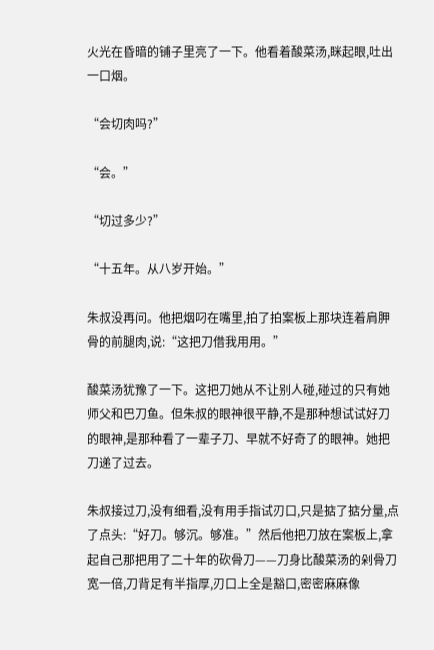火光在昏暗的铺子里亮了一下。他看着酸菜汤,眯起眼,吐出一口烟。

“会切肉吗?”

“会。”

“切过多少?”

“十五年。从八岁开始。”

朱叔没再问。他把烟叼在嘴里,拍了拍案板上那块连着肩胛骨的前腿肉,说:“这把刀借我用用。”

酸菜汤犹豫了一下。这把刀她从不让别人碰,碰过的只有她师父和巴刀鱼。但朱叔的眼神很平静,不是那种想试试好刀的眼神,是那种看了一辈子刀、早就不好奇了的眼神。她把刀递了过去。

朱叔接过刀,没有细看,没有用手指试刃口,只是掂了掂分量,点了点头:“好刀。够沉。够准。”然后他把刀放在案板上,拿起自己那把用了二十年的砍骨刀——刀身比酸菜汤的剁骨刀宽一倍,刀背足有半指厚,刃口上全是豁口,密密麻麻像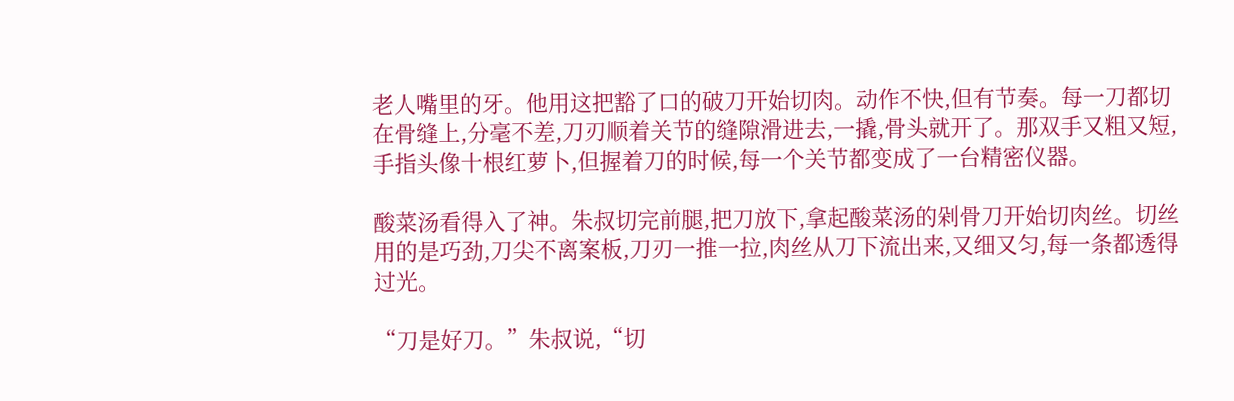老人嘴里的牙。他用这把豁了口的破刀开始切肉。动作不快,但有节奏。每一刀都切在骨缝上,分毫不差,刀刃顺着关节的缝隙滑进去,一撬,骨头就开了。那双手又粗又短,手指头像十根红萝卜,但握着刀的时候,每一个关节都变成了一台精密仪器。

酸菜汤看得入了神。朱叔切完前腿,把刀放下,拿起酸菜汤的剁骨刀开始切肉丝。切丝用的是巧劲,刀尖不离案板,刀刃一推一拉,肉丝从刀下流出来,又细又匀,每一条都透得过光。

“刀是好刀。”朱叔说,“切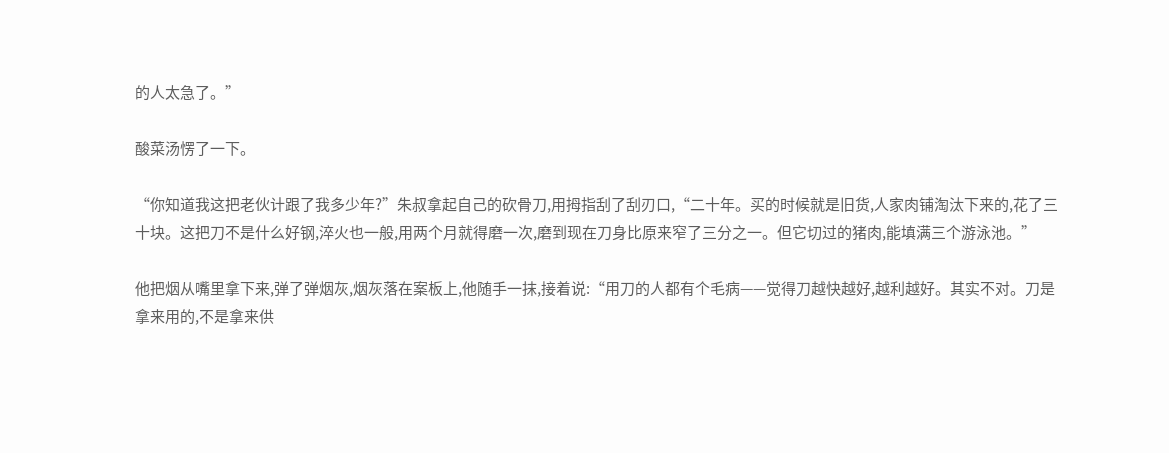的人太急了。”

酸菜汤愣了一下。

“你知道我这把老伙计跟了我多少年?”朱叔拿起自己的砍骨刀,用拇指刮了刮刃口,“二十年。买的时候就是旧货,人家肉铺淘汰下来的,花了三十块。这把刀不是什么好钢,淬火也一般,用两个月就得磨一次,磨到现在刀身比原来窄了三分之一。但它切过的猪肉,能填满三个游泳池。”

他把烟从嘴里拿下来,弹了弹烟灰,烟灰落在案板上,他随手一抹,接着说:“用刀的人都有个毛病——觉得刀越快越好,越利越好。其实不对。刀是拿来用的,不是拿来供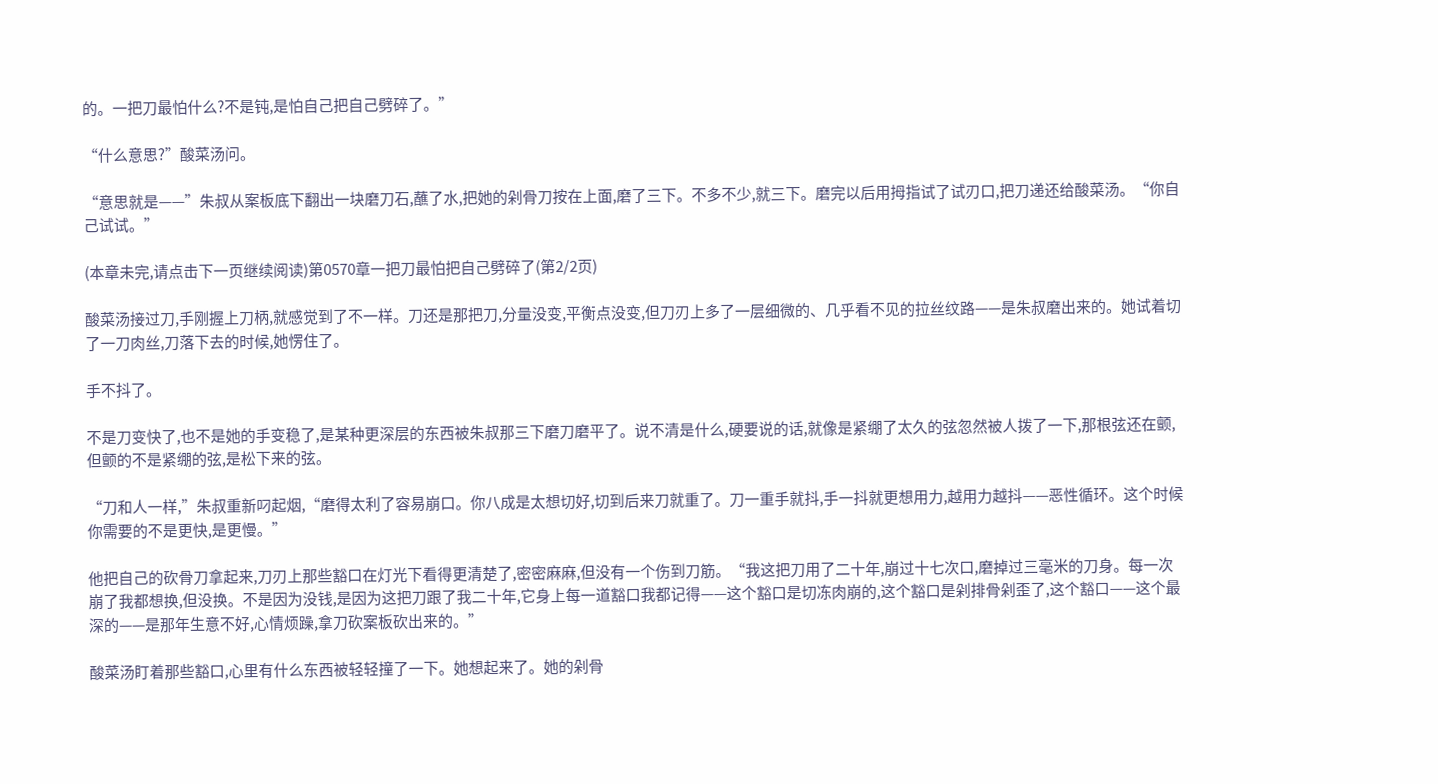的。一把刀最怕什么?不是钝,是怕自己把自己劈碎了。”

“什么意思?”酸菜汤问。

“意思就是——”朱叔从案板底下翻出一块磨刀石,蘸了水,把她的剁骨刀按在上面,磨了三下。不多不少,就三下。磨完以后用拇指试了试刃口,把刀递还给酸菜汤。“你自己试试。”

(本章未完,请点击下一页继续阅读)第0570章一把刀最怕把自己劈碎了(第2/2页)

酸菜汤接过刀,手刚握上刀柄,就感觉到了不一样。刀还是那把刀,分量没变,平衡点没变,但刀刃上多了一层细微的、几乎看不见的拉丝纹路——是朱叔磨出来的。她试着切了一刀肉丝,刀落下去的时候,她愣住了。

手不抖了。

不是刀变快了,也不是她的手变稳了,是某种更深层的东西被朱叔那三下磨刀磨平了。说不清是什么,硬要说的话,就像是紧绷了太久的弦忽然被人拨了一下,那根弦还在颤,但颤的不是紧绷的弦,是松下来的弦。

“刀和人一样,”朱叔重新叼起烟,“磨得太利了容易崩口。你八成是太想切好,切到后来刀就重了。刀一重手就抖,手一抖就更想用力,越用力越抖——恶性循环。这个时候你需要的不是更快,是更慢。”

他把自己的砍骨刀拿起来,刀刃上那些豁口在灯光下看得更清楚了,密密麻麻,但没有一个伤到刀筋。“我这把刀用了二十年,崩过十七次口,磨掉过三毫米的刀身。每一次崩了我都想换,但没换。不是因为没钱,是因为这把刀跟了我二十年,它身上每一道豁口我都记得——这个豁口是切冻肉崩的,这个豁口是剁排骨剁歪了,这个豁口——这个最深的——是那年生意不好,心情烦躁,拿刀砍案板砍出来的。”

酸菜汤盯着那些豁口,心里有什么东西被轻轻撞了一下。她想起来了。她的剁骨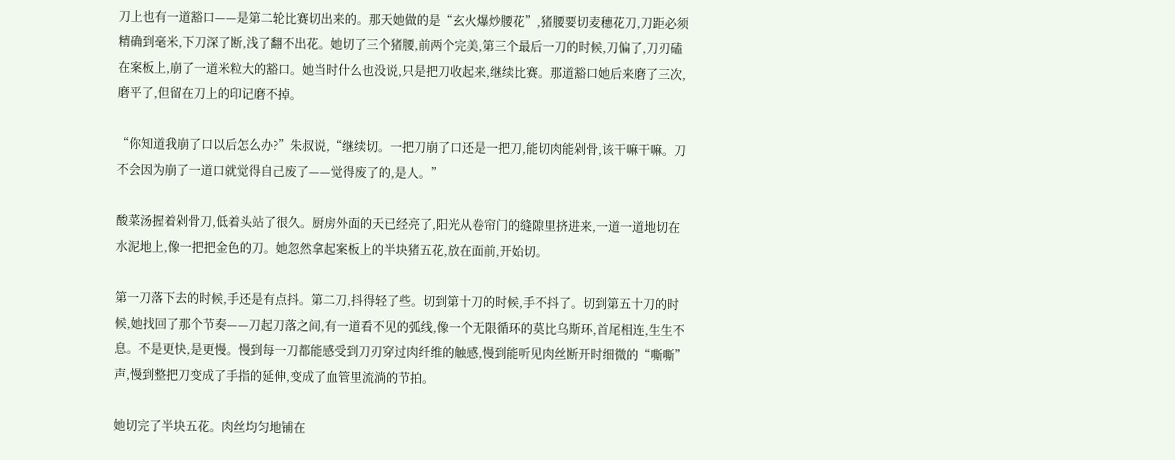刀上也有一道豁口——是第二轮比赛切出来的。那天她做的是“玄火爆炒腰花”,猪腰要切麦穗花刀,刀距必须精确到毫米,下刀深了断,浅了翻不出花。她切了三个猪腰,前两个完美,第三个最后一刀的时候,刀偏了,刀刃磕在案板上,崩了一道米粒大的豁口。她当时什么也没说,只是把刀收起来,继续比赛。那道豁口她后来磨了三次,磨平了,但留在刀上的印记磨不掉。

“你知道我崩了口以后怎么办?”朱叔说,“继续切。一把刀崩了口还是一把刀,能切肉能剁骨,该干嘛干嘛。刀不会因为崩了一道口就觉得自己废了——觉得废了的,是人。”

酸菜汤握着剁骨刀,低着头站了很久。厨房外面的天已经亮了,阳光从卷帘门的缝隙里挤进来,一道一道地切在水泥地上,像一把把金色的刀。她忽然拿起案板上的半块猪五花,放在面前,开始切。

第一刀落下去的时候,手还是有点抖。第二刀,抖得轻了些。切到第十刀的时候,手不抖了。切到第五十刀的时候,她找回了那个节奏——刀起刀落之间,有一道看不见的弧线,像一个无限循环的莫比乌斯环,首尾相连,生生不息。不是更快,是更慢。慢到每一刀都能感受到刀刃穿过肉纤维的触感,慢到能听见肉丝断开时细微的“嘶嘶”声,慢到整把刀变成了手指的延伸,变成了血管里流淌的节拍。

她切完了半块五花。肉丝均匀地铺在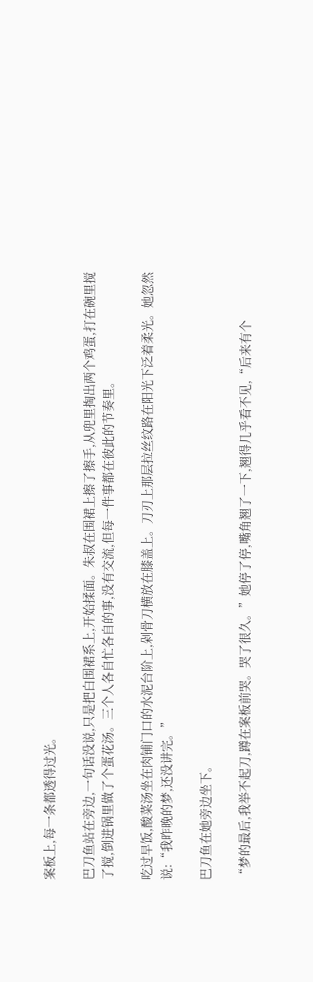案板上,每一条都透得过光。

巴刀鱼站在旁边,一句话没说,只是把白围裙系上,开始揉面。朱叔在围裙上擦了擦手,从兜里掏出两个鸡蛋,打在碗里搅了搅,倒进锅里做了个蛋花汤。三个人各自忙各自的事,没有交流,但每一件事都在彼此的节奏里。

吃过早饭,酸菜汤坐在肉铺门口的水泥台阶上,剁骨刀横放在膝盖上。刀刃上那层拉丝纹路在阳光下泛着柔光。她忽然说:“我昨晚的梦,还没讲完。”

巴刀鱼在她旁边坐下。

“梦的最后,我举不起刀,蹲在案板前哭。哭了很久。”她停了停,嘴角翘了一下,翘得几乎看不见,“后来有个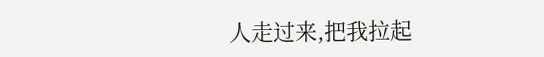人走过来,把我拉起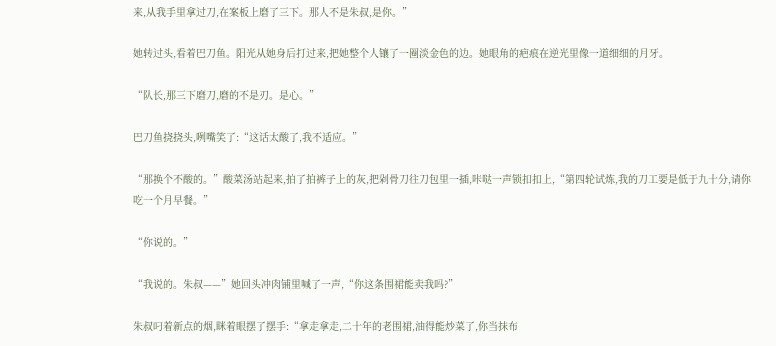来,从我手里拿过刀,在案板上磨了三下。那人不是朱叔,是你。”

她转过头,看着巴刀鱼。阳光从她身后打过来,把她整个人镶了一圈淡金色的边。她眼角的疤痕在逆光里像一道细细的月牙。

“队长,那三下磨刀,磨的不是刃。是心。”

巴刀鱼挠挠头,咧嘴笑了:“这话太酸了,我不适应。”

“那换个不酸的。”酸菜汤站起来,拍了拍裤子上的灰,把剁骨刀往刀包里一插,咔哒一声锁扣扣上,“第四轮试炼,我的刀工要是低于九十分,请你吃一个月早餐。”

“你说的。”

“我说的。朱叔——”她回头冲肉铺里喊了一声,“你这条围裙能卖我吗?”

朱叔叼着新点的烟,眯着眼摆了摆手:“拿走拿走,二十年的老围裙,油得能炒菜了,你当抹布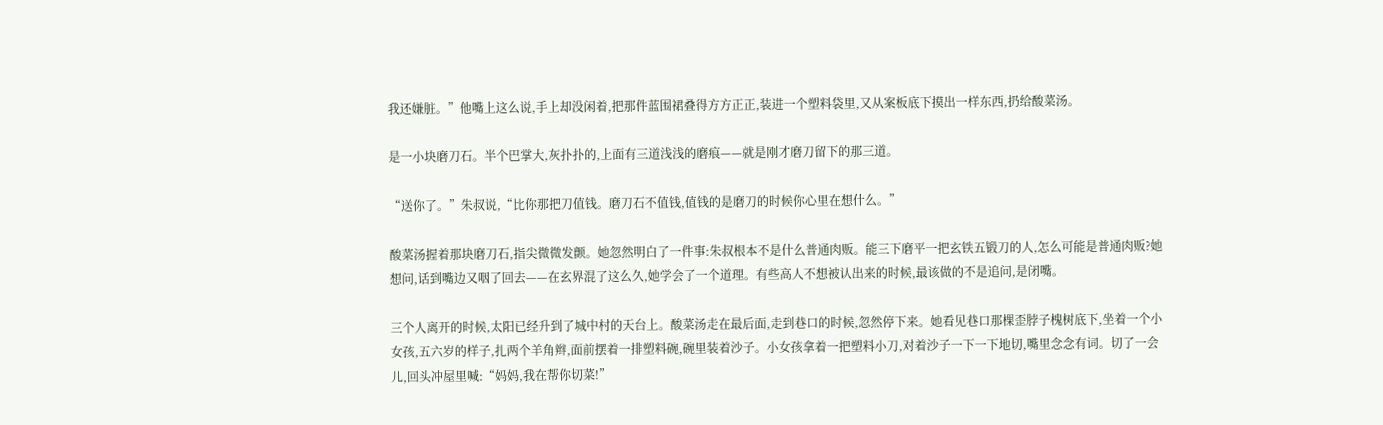我还嫌脏。”他嘴上这么说,手上却没闲着,把那件蓝围裙叠得方方正正,装进一个塑料袋里,又从案板底下摸出一样东西,扔给酸菜汤。

是一小块磨刀石。半个巴掌大,灰扑扑的,上面有三道浅浅的磨痕——就是刚才磨刀留下的那三道。

“送你了。”朱叔说,“比你那把刀值钱。磨刀石不值钱,值钱的是磨刀的时候你心里在想什么。”

酸菜汤握着那块磨刀石,指尖微微发颤。她忽然明白了一件事:朱叔根本不是什么普通肉贩。能三下磨平一把玄铁五锻刀的人,怎么可能是普通肉贩?她想问,话到嘴边又咽了回去——在玄界混了这么久,她学会了一个道理。有些高人不想被认出来的时候,最该做的不是追问,是闭嘴。

三个人离开的时候,太阳已经升到了城中村的天台上。酸菜汤走在最后面,走到巷口的时候,忽然停下来。她看见巷口那棵歪脖子槐树底下,坐着一个小女孩,五六岁的样子,扎两个羊角辫,面前摆着一排塑料碗,碗里装着沙子。小女孩拿着一把塑料小刀,对着沙子一下一下地切,嘴里念念有词。切了一会儿,回头冲屋里喊:“妈妈,我在帮你切菜!”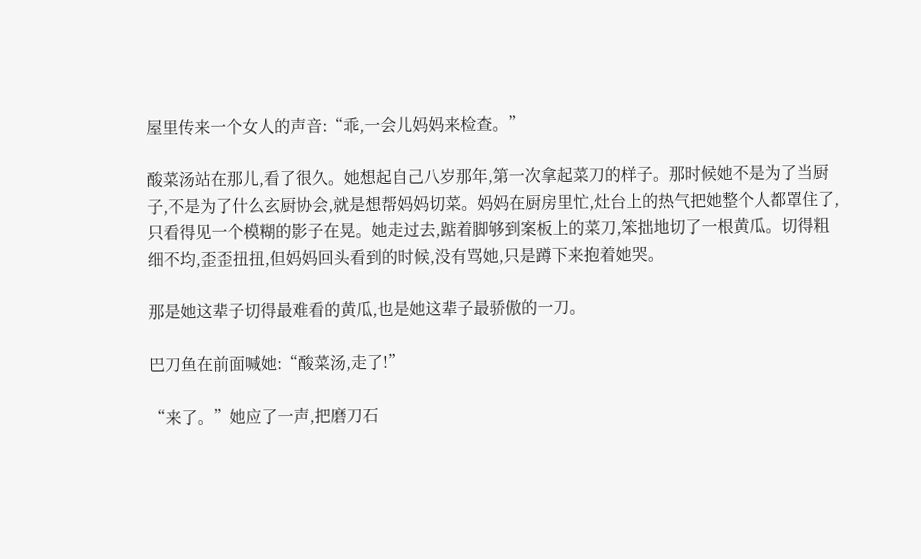屋里传来一个女人的声音:“乖,一会儿妈妈来检查。”

酸菜汤站在那儿,看了很久。她想起自己八岁那年,第一次拿起菜刀的样子。那时候她不是为了当厨子,不是为了什么玄厨协会,就是想帮妈妈切菜。妈妈在厨房里忙,灶台上的热气把她整个人都罩住了,只看得见一个模糊的影子在晃。她走过去,踮着脚够到案板上的菜刀,笨拙地切了一根黄瓜。切得粗细不均,歪歪扭扭,但妈妈回头看到的时候,没有骂她,只是蹲下来抱着她哭。

那是她这辈子切得最难看的黄瓜,也是她这辈子最骄傲的一刀。

巴刀鱼在前面喊她:“酸菜汤,走了!”

“来了。”她应了一声,把磨刀石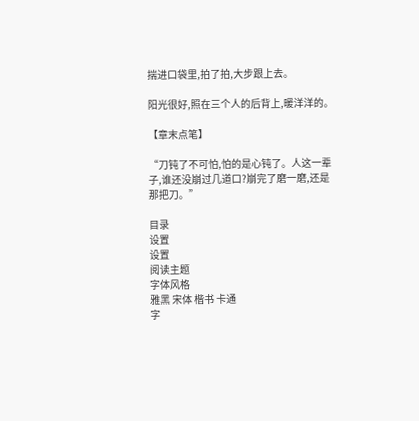揣进口袋里,拍了拍,大步跟上去。

阳光很好,照在三个人的后背上,暖洋洋的。

【章末点笔】

“刀钝了不可怕,怕的是心钝了。人这一辈子,谁还没崩过几道口?崩完了磨一磨,还是那把刀。”

目录
设置
设置
阅读主题
字体风格
雅黑 宋体 楷书 卡通
字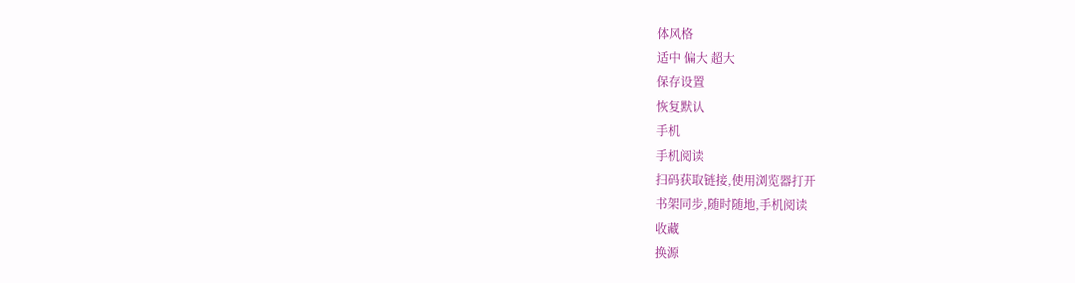体风格
适中 偏大 超大
保存设置
恢复默认
手机
手机阅读
扫码获取链接,使用浏览器打开
书架同步,随时随地,手机阅读
收藏
换源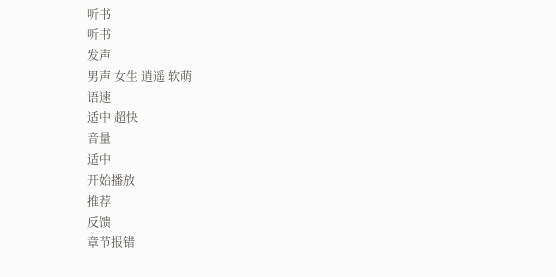听书
听书
发声
男声 女生 逍遥 软萌
语速
适中 超快
音量
适中
开始播放
推荐
反馈
章节报错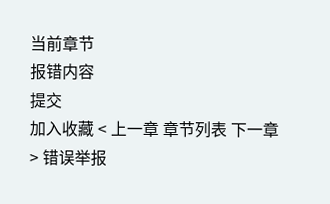当前章节
报错内容
提交
加入收藏 < 上一章 章节列表 下一章 > 错误举报